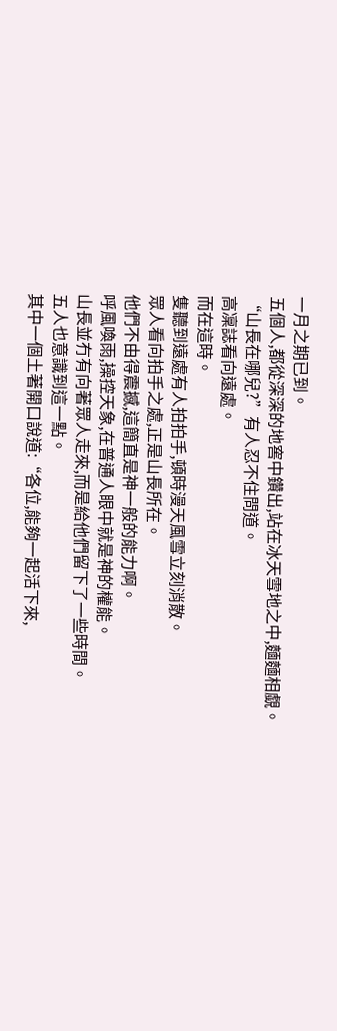一月之期已到。
五個人,都從深深的地窖中鑽出,站在冰天雪地之中,麵麵相覷。
“山長在哪兒?”有人忍不住問道。
高凜誌看向遠處。
而在這時。
隻聽到遠處有人拍拍手,頓時漫天風雪立刻消散。
眾人看向拍手之處,正是山長所在。
他們不由得震撼,這簡直是神一般的能力啊。
呼風喚雨,操控天象,在普通人眼中就是神的權能。
山長並冇有向著眾人走來,而是給他們留下了一些時間。
五人也意識到這一點。
其中一個土著開口說道:“各位,能夠一起活下來,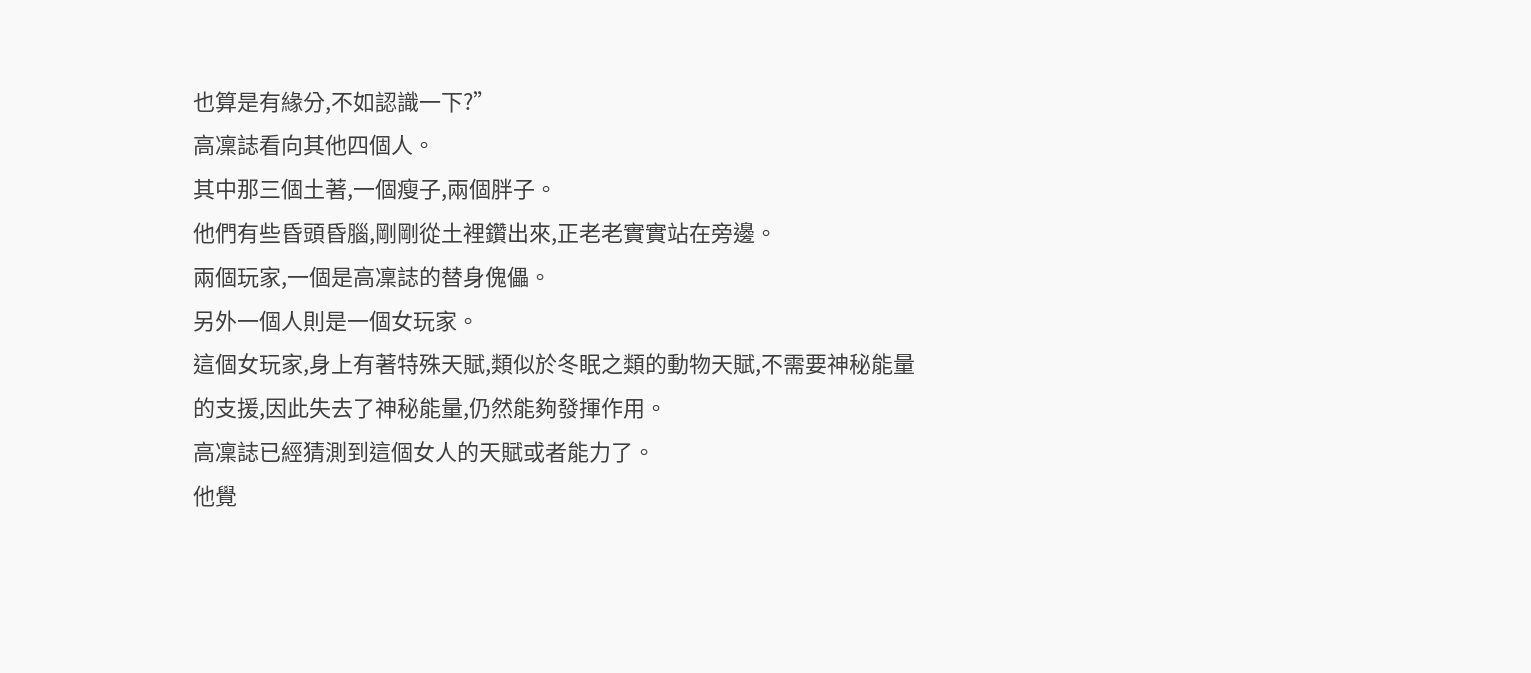也算是有緣分,不如認識一下?”
高凜誌看向其他四個人。
其中那三個土著,一個瘦子,兩個胖子。
他們有些昏頭昏腦,剛剛從土裡鑽出來,正老老實實站在旁邊。
兩個玩家,一個是高凜誌的替身傀儡。
另外一個人則是一個女玩家。
這個女玩家,身上有著特殊天賦,類似於冬眠之類的動物天賦,不需要神秘能量的支援,因此失去了神秘能量,仍然能夠發揮作用。
高凜誌已經猜測到這個女人的天賦或者能力了。
他覺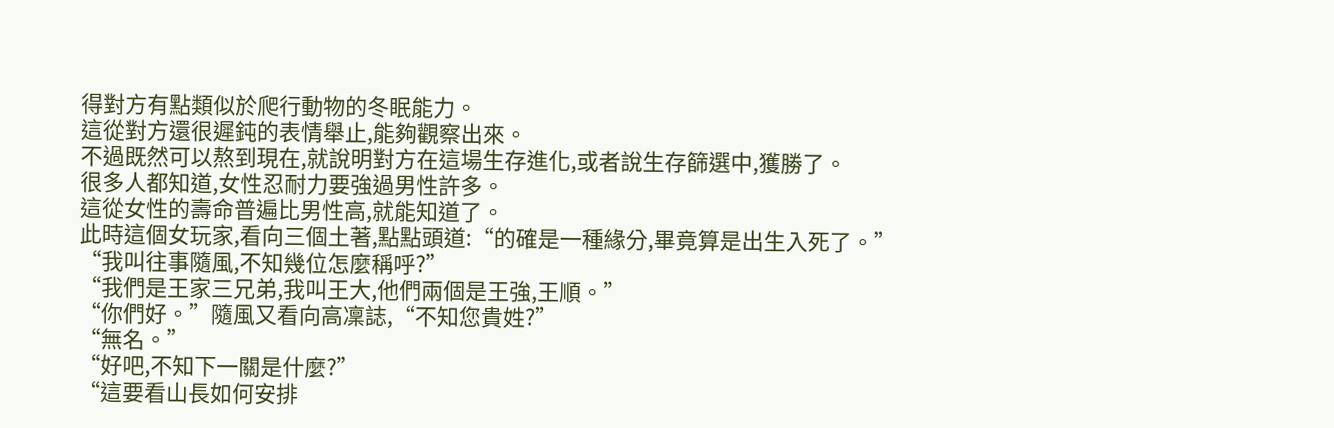得對方有點類似於爬行動物的冬眠能力。
這從對方還很遲鈍的表情舉止,能夠觀察出來。
不過既然可以熬到現在,就說明對方在這場生存進化,或者說生存篩選中,獲勝了。
很多人都知道,女性忍耐力要強過男性許多。
這從女性的壽命普遍比男性高,就能知道了。
此時這個女玩家,看向三個土著,點點頭道:“的確是一種緣分,畢竟算是出生入死了。”
“我叫往事隨風,不知幾位怎麼稱呼?”
“我們是王家三兄弟,我叫王大,他們兩個是王強,王順。”
“你們好。”隨風又看向高凜誌,“不知您貴姓?”
“無名。”
“好吧,不知下一關是什麼?”
“這要看山長如何安排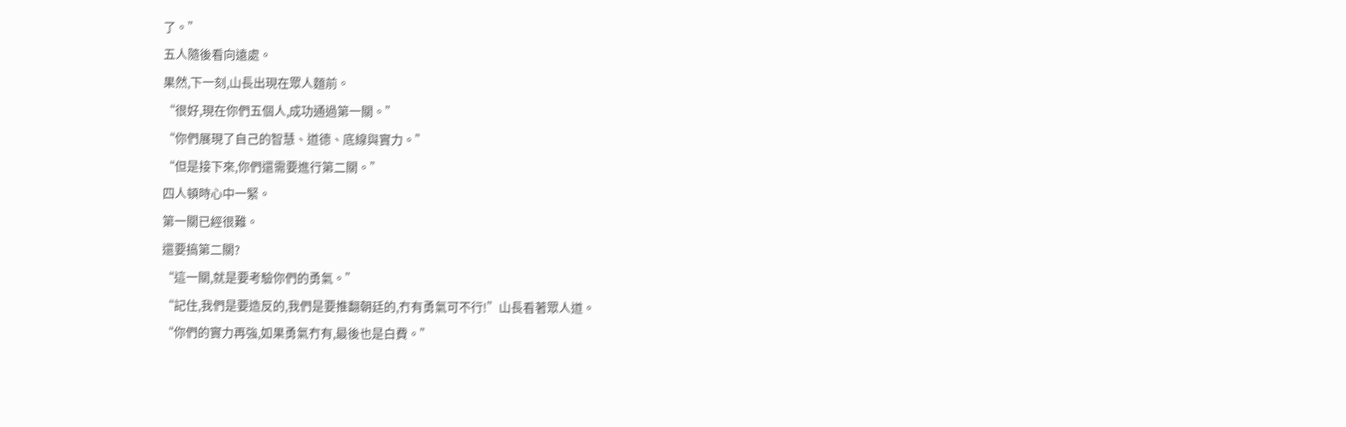了。”
五人隨後看向遠處。
果然,下一刻,山長出現在眾人麵前。
“很好,現在你們五個人,成功通過第一關。”
“你們展現了自己的智慧、道德、底線與實力。”
“但是接下來,你們還需要進行第二關。”
四人頓時心中一緊。
第一關已經很難。
還要搞第二關?
“這一關,就是要考驗你們的勇氣。”
“記住,我們是要造反的,我們是要推翻朝廷的,冇有勇氣可不行!”山長看著眾人道。
“你們的實力再強,如果勇氣冇有,最後也是白費。”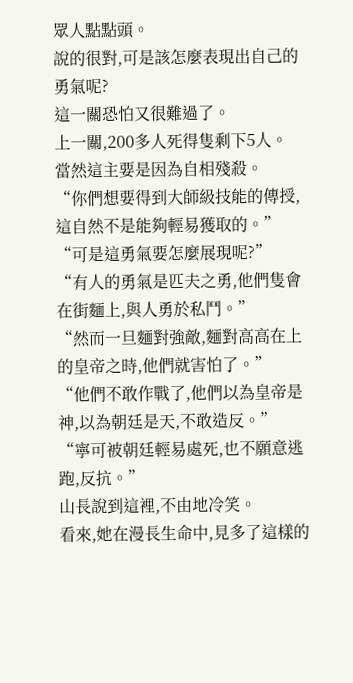眾人點點頭。
說的很對,可是該怎麼表現出自己的勇氣呢?
這一關恐怕又很難過了。
上一關,200多人死得隻剩下5人。
當然這主要是因為自相殘殺。
“你們想要得到大師級技能的傳授,這自然不是能夠輕易獲取的。”
“可是這勇氣要怎麼展現呢?”
“有人的勇氣是匹夫之勇,他們隻會在街麵上,與人勇於私鬥。”
“然而一旦麵對強敵,麵對高高在上的皇帝之時,他們就害怕了。”
“他們不敢作戰了,他們以為皇帝是神,以為朝廷是天,不敢造反。”
“寧可被朝廷輕易處死,也不願意逃跑,反抗。”
山長說到這裡,不由地冷笑。
看來,她在漫長生命中,見多了這樣的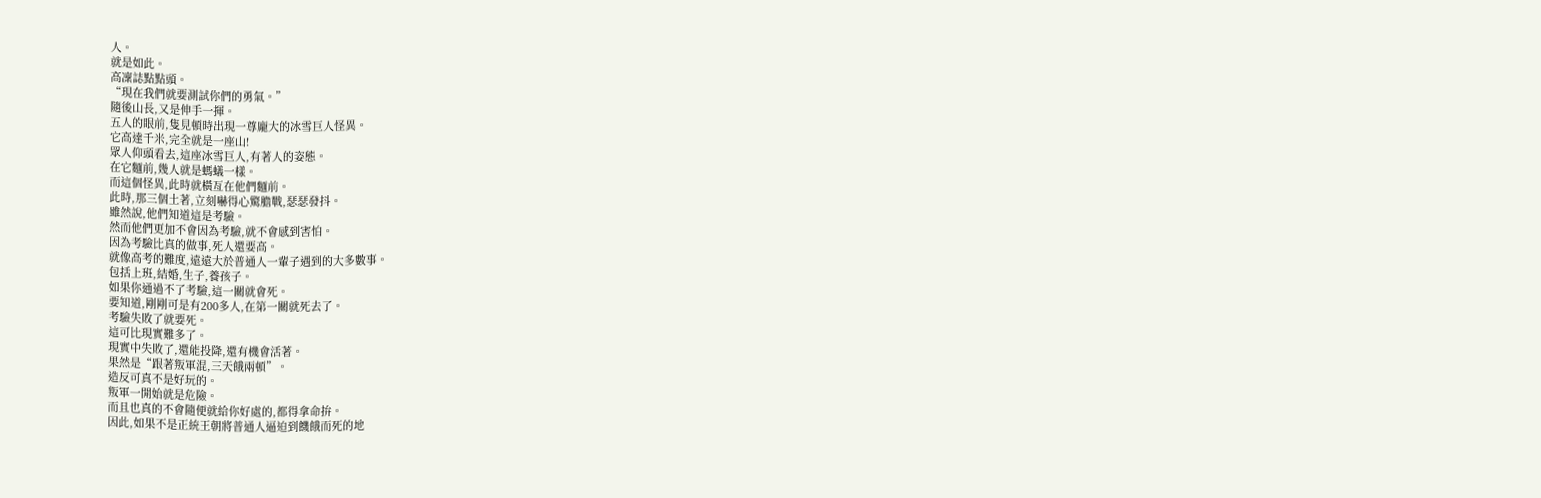人。
就是如此。
高凜誌點點頭。
“現在我們就要測試你們的勇氣。”
隨後山長,又是伸手一揮。
五人的眼前,隻見頓時出現一尊龐大的冰雪巨人怪異。
它高達千米,完全就是一座山!
眾人仰頭看去,這座冰雪巨人,有著人的姿態。
在它麵前,幾人就是螞蟻一樣。
而這個怪異,此時就橫亙在他們麵前。
此時,那三個土著,立刻嚇得心驚膽戰,瑟瑟發抖。
雖然說,他們知道這是考驗。
然而他們更加不會因為考驗,就不會感到害怕。
因為考驗比真的做事,死人還要高。
就像高考的難度,遠遠大於普通人一輩子遇到的大多數事。
包括上班,結婚,生子,養孩子。
如果你通過不了考驗,這一關就會死。
要知道,剛剛可是有200多人,在第一關就死去了。
考驗失敗了就要死。
這可比現實難多了。
現實中失敗了,還能投降,還有機會活著。
果然是“跟著叛軍混,三天餓兩頓”。
造反可真不是好玩的。
叛軍一開始就是危險。
而且也真的不會隨便就給你好處的,都得拿命拚。
因此,如果不是正統王朝將普通人逼迫到饑餓而死的地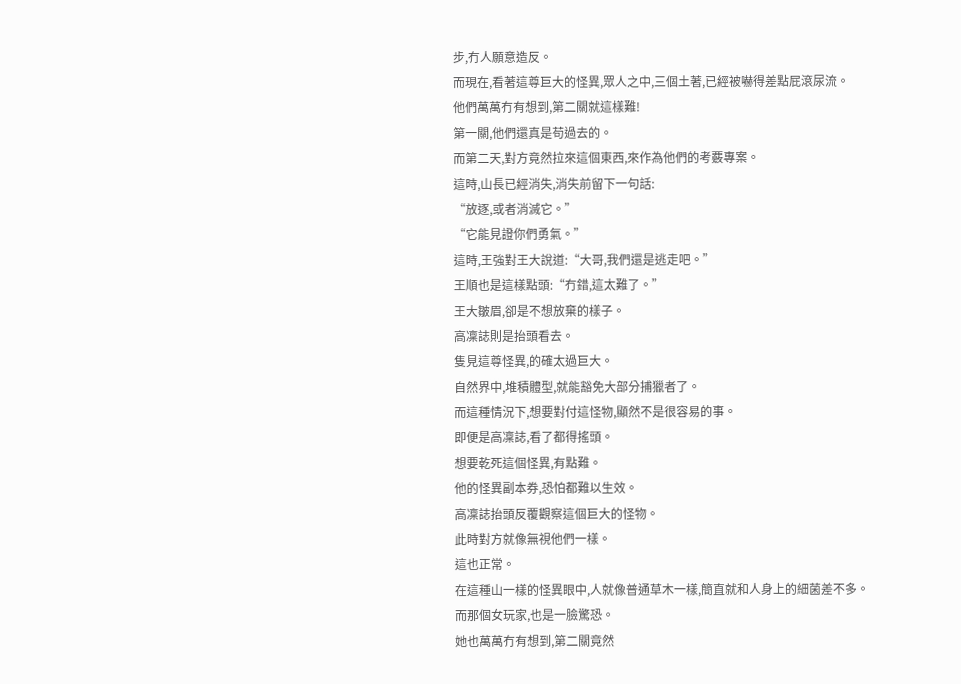步,冇人願意造反。
而現在,看著這尊巨大的怪異,眾人之中,三個土著,已經被嚇得差點屁滾尿流。
他們萬萬冇有想到,第二關就這樣難!
第一關,他們還真是苟過去的。
而第二天,對方竟然拉來這個東西,來作為他們的考覈專案。
這時,山長已經消失,消失前留下一句話:
“放逐,或者消滅它。”
“它能見證你們勇氣。”
這時,王強對王大說道:“大哥,我們還是逃走吧。”
王順也是這樣點頭:“冇錯,這太難了。”
王大皺眉,卻是不想放棄的樣子。
高凜誌則是抬頭看去。
隻見這尊怪異,的確太過巨大。
自然界中,堆積體型,就能豁免大部分捕獵者了。
而這種情況下,想要對付這怪物,顯然不是很容易的事。
即便是高凜誌,看了都得搖頭。
想要乾死這個怪異,有點難。
他的怪異副本券,恐怕都難以生效。
高凜誌抬頭反覆觀察這個巨大的怪物。
此時對方就像無視他們一樣。
這也正常。
在這種山一樣的怪異眼中,人就像普通草木一樣,簡直就和人身上的細菌差不多。
而那個女玩家,也是一臉驚恐。
她也萬萬冇有想到,第二關竟然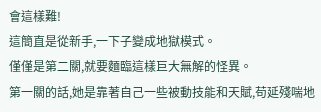會這樣難!
這簡直是從新手,一下子變成地獄模式。
僅僅是第二關,就要麵臨這樣巨大無解的怪異。
第一關的話,她是靠著自己一些被動技能和天賦,苟延殘喘地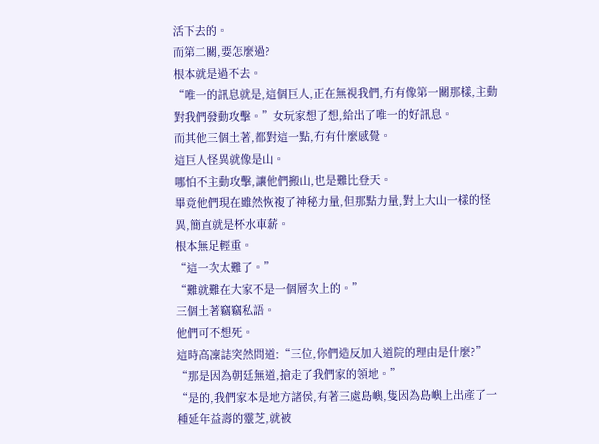活下去的。
而第二關,要怎麼過?
根本就是過不去。
“唯一的訊息就是,這個巨人,正在無視我們,冇有像第一關那樣,主動對我們發動攻擊。”女玩家想了想,給出了唯一的好訊息。
而其他三個土著,都對這一點,冇有什麼感覺。
這巨人怪異就像是山。
哪怕不主動攻擊,讓他們搬山,也是難比登天。
畢竟他們現在雖然恢複了神秘力量,但那點力量,對上大山一樣的怪異,簡直就是杯水車薪。
根本無足輕重。
“這一次太難了。”
“難就難在大家不是一個層次上的。”
三個土著竊竊私語。
他們可不想死。
這時高凜誌突然問道:“三位,你們造反加入道院的理由是什麼?”
“那是因為朝廷無道,搶走了我們家的領地。”
“是的,我們家本是地方諸侯,有著三處島嶼,隻因為島嶼上出產了一種延年益壽的靈芝,就被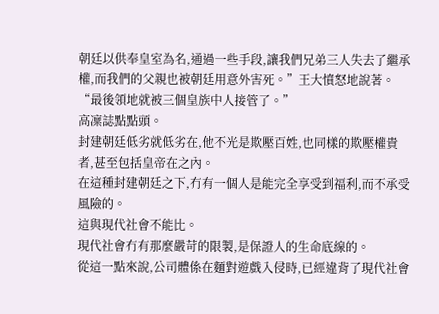朝廷以供奉皇室為名,通過一些手段,讓我們兄弟三人失去了繼承權,而我們的父親也被朝廷用意外害死。”王大憤怒地說著。
“最後領地就被三個皇族中人接管了。”
高凜誌點點頭。
封建朝廷低劣就低劣在,他不光是欺壓百姓,也同樣的欺壓權貴者,甚至包括皇帝在之內。
在這種封建朝廷之下,冇有一個人是能完全享受到福利,而不承受風險的。
這與現代社會不能比。
現代社會冇有那麼嚴苛的限製,是保證人的生命底線的。
從這一點來說,公司體係在麵對遊戲入侵時,已經違背了現代社會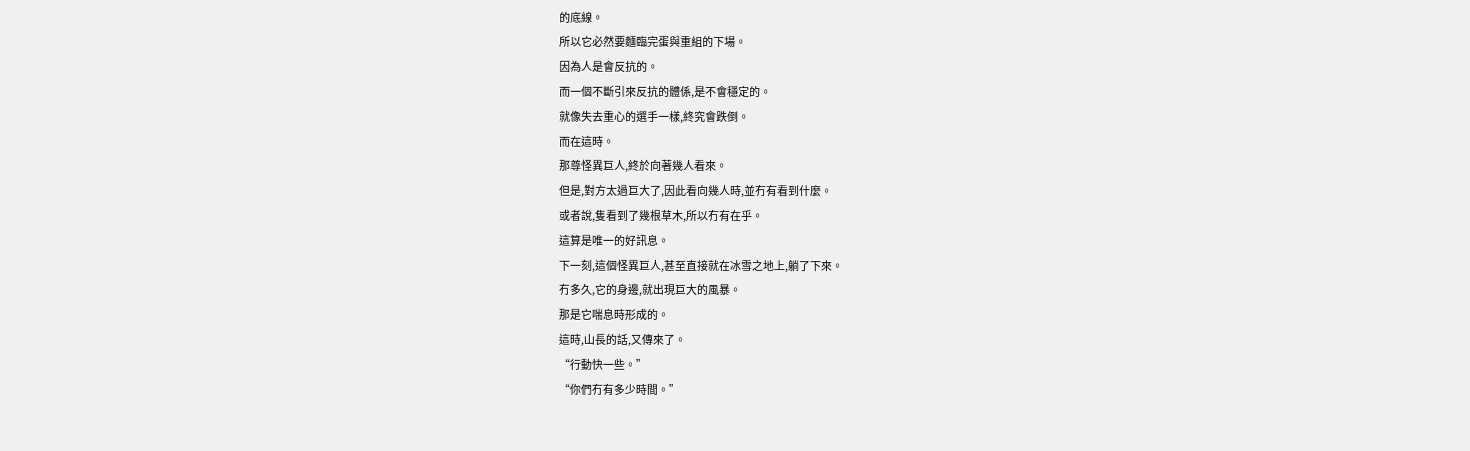的底線。
所以它必然要麵臨完蛋與重組的下場。
因為人是會反抗的。
而一個不斷引來反抗的體係,是不會穩定的。
就像失去重心的選手一樣,終究會跌倒。
而在這時。
那尊怪異巨人,終於向著幾人看來。
但是,對方太過巨大了,因此看向幾人時,並冇有看到什麼。
或者說,隻看到了幾根草木,所以冇有在乎。
這算是唯一的好訊息。
下一刻,這個怪異巨人,甚至直接就在冰雪之地上,躺了下來。
冇多久,它的身邊,就出現巨大的風暴。
那是它喘息時形成的。
這時,山長的話,又傳來了。
“行動快一些。”
“你們冇有多少時間。”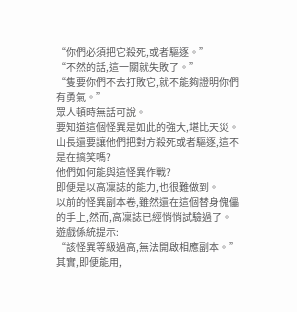“你們必須把它殺死,或者驅逐。”
“不然的話,這一關就失敗了。”
“隻要你們不去打敗它,就不能夠證明你們有勇氣。”
眾人頓時無話可說。
要知道這個怪異是如此的強大,堪比天災。
山長還要讓他們把對方殺死或者驅逐,這不是在搞笑嗎?
他們如何能與這怪異作戰?
即便是以高凜誌的能力,也很難做到。
以前的怪異副本卷,雖然還在這個替身傀儡的手上,然而,高凜誌已經悄悄試驗過了。
遊戲係統提示:
“該怪異等級過高,無法開啟相應副本。”
其實,即便能用,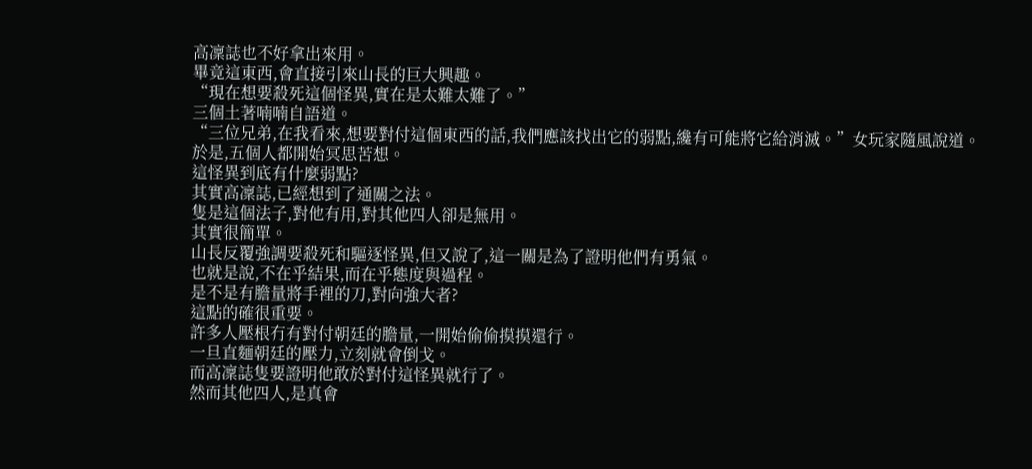高凜誌也不好拿出來用。
畢竟這東西,會直接引來山長的巨大興趣。
“現在想要殺死這個怪異,實在是太難太難了。”
三個土著喃喃自語道。
“三位兄弟,在我看來,想要對付這個東西的話,我們應該找出它的弱點,纔有可能將它給消滅。”女玩家隨風說道。
於是,五個人都開始冥思苦想。
這怪異到底有什麼弱點?
其實高凜誌,已經想到了通關之法。
隻是這個法子,對他有用,對其他四人卻是無用。
其實很簡單。
山長反覆強調要殺死和驅逐怪異,但又說了,這一關是為了證明他們有勇氣。
也就是說,不在乎結果,而在乎態度與過程。
是不是有膽量將手裡的刀,對向強大者?
這點的確很重要。
許多人壓根冇有對付朝廷的膽量,一開始偷偷摸摸還行。
一旦直麵朝廷的壓力,立刻就會倒戈。
而高凜誌隻要證明他敢於對付這怪異就行了。
然而其他四人,是真會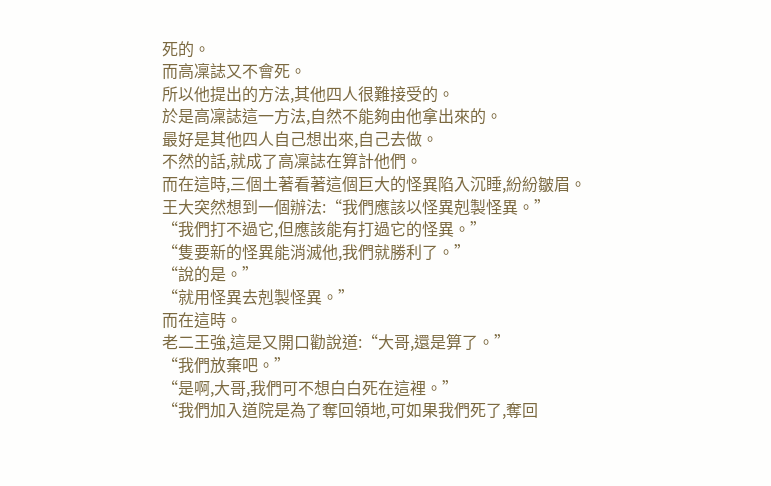死的。
而高凜誌又不會死。
所以他提出的方法,其他四人很難接受的。
於是高凜誌這一方法,自然不能夠由他拿出來的。
最好是其他四人自己想出來,自己去做。
不然的話,就成了高凜誌在算計他們。
而在這時,三個土著看著這個巨大的怪異陷入沉睡,紛紛皺眉。
王大突然想到一個辦法:“我們應該以怪異剋製怪異。”
“我們打不過它,但應該能有打過它的怪異。”
“隻要新的怪異能消滅他,我們就勝利了。”
“說的是。”
“就用怪異去剋製怪異。”
而在這時。
老二王強,這是又開口勸說道:“大哥,還是算了。”
“我們放棄吧。”
“是啊,大哥,我們可不想白白死在這裡。”
“我們加入道院是為了奪回領地,可如果我們死了,奪回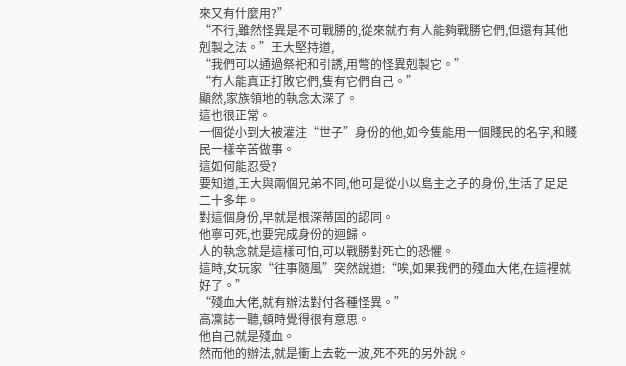來又有什麼用?”
“不行,雖然怪異是不可戰勝的,從來就冇有人能夠戰勝它們,但還有其他剋製之法。”王大堅持道,
“我們可以通過祭祀和引誘,用彆的怪異剋製它。”
“冇人能真正打敗它們,隻有它們自己。”
顯然,家族領地的執念太深了。
這也很正常。
一個從小到大被灌注“世子”身份的他,如今隻能用一個賤民的名字,和賤民一樣辛苦做事。
這如何能忍受?
要知道,王大與兩個兄弟不同,他可是從小以島主之子的身份,生活了足足二十多年。
對這個身份,早就是根深蒂固的認同。
他寧可死,也要完成身份的迴歸。
人的執念就是這樣可怕,可以戰勝對死亡的恐懼。
這時,女玩家“往事隨風”突然說道:“唉,如果我們的殘血大佬,在這裡就好了。”
“殘血大佬,就有辦法對付各種怪異。”
高凜誌一聽,頓時覺得很有意思。
他自己就是殘血。
然而他的辦法,就是衝上去乾一波,死不死的另外說。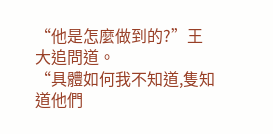“他是怎麼做到的?”王大追問道。
“具體如何我不知道,隻知道他們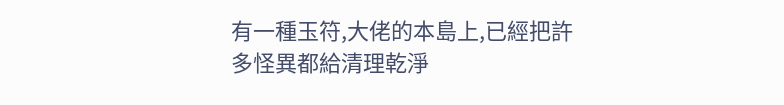有一種玉符,大佬的本島上,已經把許多怪異都給清理乾淨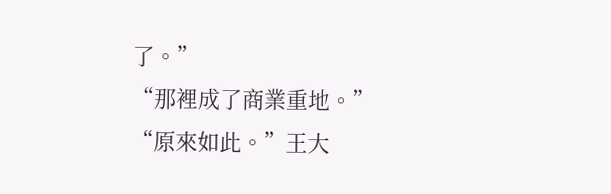了。”
“那裡成了商業重地。”
“原來如此。”王大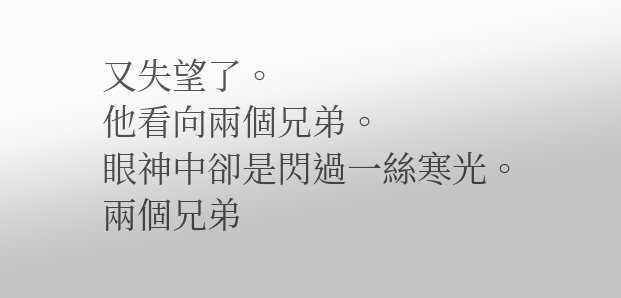又失望了。
他看向兩個兄弟。
眼神中卻是閃過一絲寒光。
兩個兄弟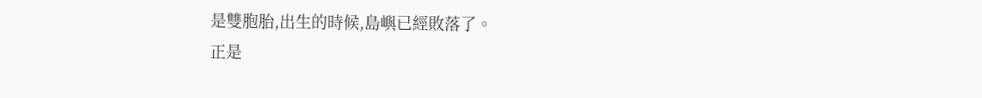是雙胞胎,出生的時候,島嶼已經敗落了。
正是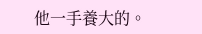他一手養大的。